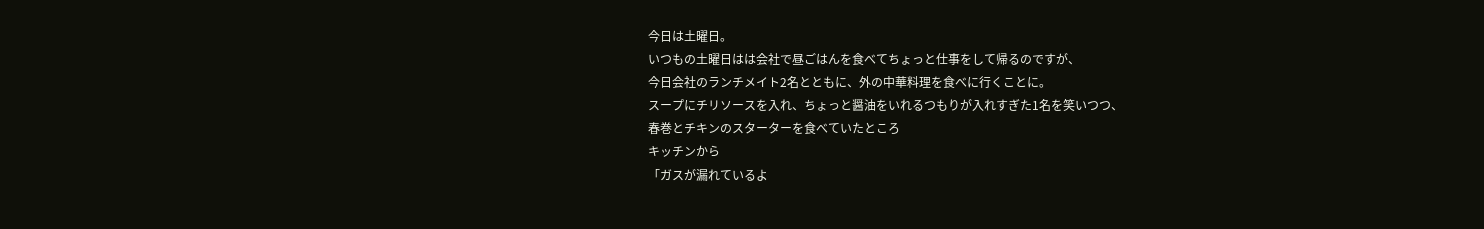今日は土曜日。
いつもの土曜日はは会社で昼ごはんを食べてちょっと仕事をして帰るのですが、
今日会社のランチメイト2名とともに、外の中華料理を食べに行くことに。
スープにチリソースを入れ、ちょっと醤油をいれるつもりが入れすぎた1名を笑いつつ、
春巻とチキンのスターターを食べていたところ
キッチンから
「ガスが漏れているよ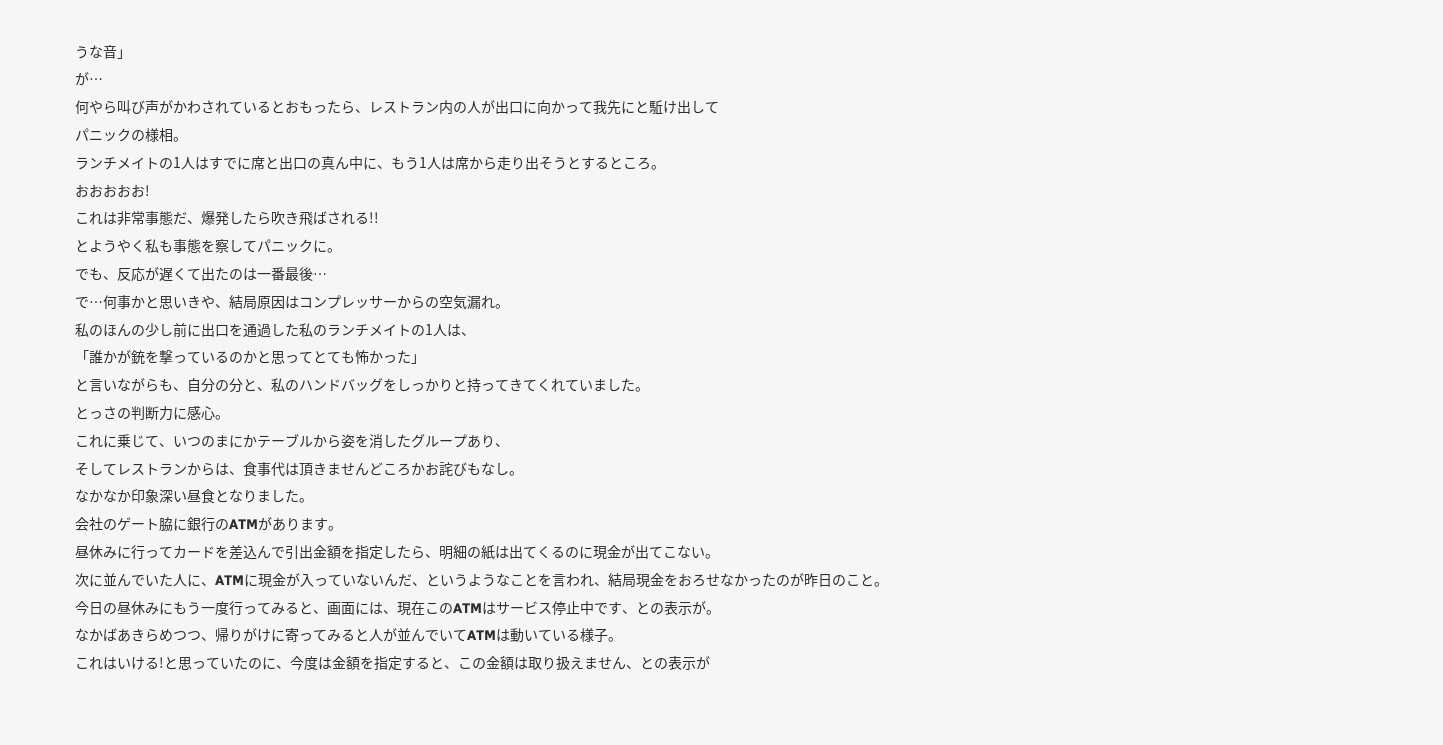うな音」
が…
何やら叫び声がかわされているとおもったら、レストラン内の人が出口に向かって我先にと駈け出して
パニックの様相。
ランチメイトの1人はすでに席と出口の真ん中に、もう1人は席から走り出そうとするところ。
おおおおお!
これは非常事態だ、爆発したら吹き飛ばされる!!
とようやく私も事態を察してパニックに。
でも、反応が遅くて出たのは一番最後…
で…何事かと思いきや、結局原因はコンプレッサーからの空気漏れ。
私のほんの少し前に出口を通過した私のランチメイトの1人は、
「誰かが銃を撃っているのかと思ってとても怖かった」
と言いながらも、自分の分と、私のハンドバッグをしっかりと持ってきてくれていました。
とっさの判断力に感心。
これに乗じて、いつのまにかテーブルから姿を消したグループあり、
そしてレストランからは、食事代は頂きませんどころかお詫びもなし。
なかなか印象深い昼食となりました。
会社のゲート脇に銀行のATMがあります。
昼休みに行ってカードを差込んで引出金額を指定したら、明細の紙は出てくるのに現金が出てこない。
次に並んでいた人に、ATMに現金が入っていないんだ、というようなことを言われ、結局現金をおろせなかったのが昨日のこと。
今日の昼休みにもう一度行ってみると、画面には、現在このATMはサービス停止中です、との表示が。
なかばあきらめつつ、帰りがけに寄ってみると人が並んでいてATMは動いている様子。
これはいける!と思っていたのに、今度は金額を指定すると、この金額は取り扱えません、との表示が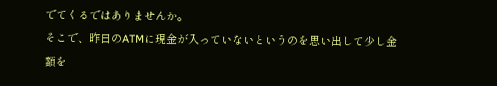でてくるではありませんか。
そこで、昨日のATMに現金が入っていないというのを思い出して少し金額を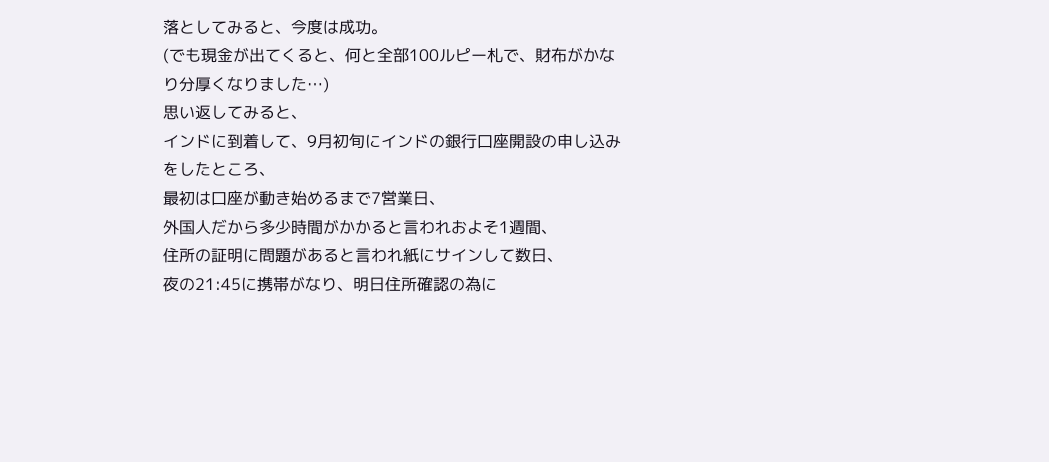落としてみると、今度は成功。
(でも現金が出てくると、何と全部100ルピー札で、財布がかなり分厚くなりました…)
思い返してみると、
インドに到着して、9月初旬にインドの銀行口座開設の申し込みをしたところ、
最初は口座が動き始めるまで7営業日、
外国人だから多少時間がかかると言われおよそ1週間、
住所の証明に問題があると言われ紙にサインして数日、
夜の21:45に携帯がなり、明日住所確認の為に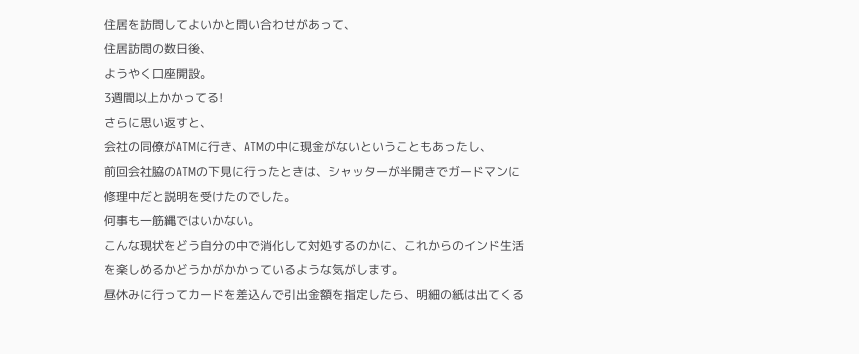住居を訪問してよいかと問い合わせがあって、
住居訪問の数日後、
ようやく口座開設。
3週間以上かかってる!
さらに思い返すと、
会社の同僚がATMに行き、ATMの中に現金がないということもあったし、
前回会社脇のATMの下見に行ったときは、シャッターが半開きでガードマンに修理中だと説明を受けたのでした。
何事も一筋縄ではいかない。
こんな現状をどう自分の中で消化して対処するのかに、これからのインド生活を楽しめるかどうかがかかっているような気がします。
昼休みに行ってカードを差込んで引出金額を指定したら、明細の紙は出てくる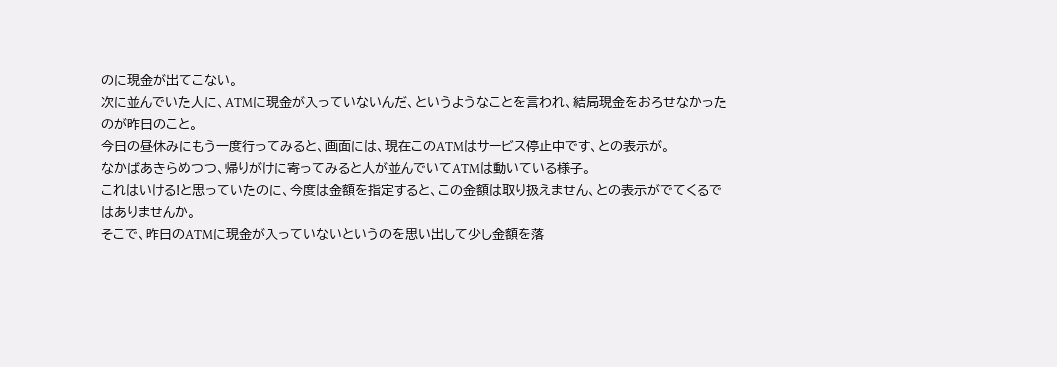のに現金が出てこない。
次に並んでいた人に、ATMに現金が入っていないんだ、というようなことを言われ、結局現金をおろせなかったのが昨日のこと。
今日の昼休みにもう一度行ってみると、画面には、現在このATMはサービス停止中です、との表示が。
なかばあきらめつつ、帰りがけに寄ってみると人が並んでいてATMは動いている様子。
これはいける!と思っていたのに、今度は金額を指定すると、この金額は取り扱えません、との表示がでてくるではありませんか。
そこで、昨日のATMに現金が入っていないというのを思い出して少し金額を落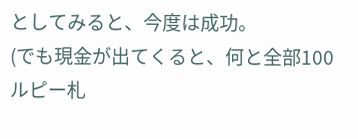としてみると、今度は成功。
(でも現金が出てくると、何と全部100ルピー札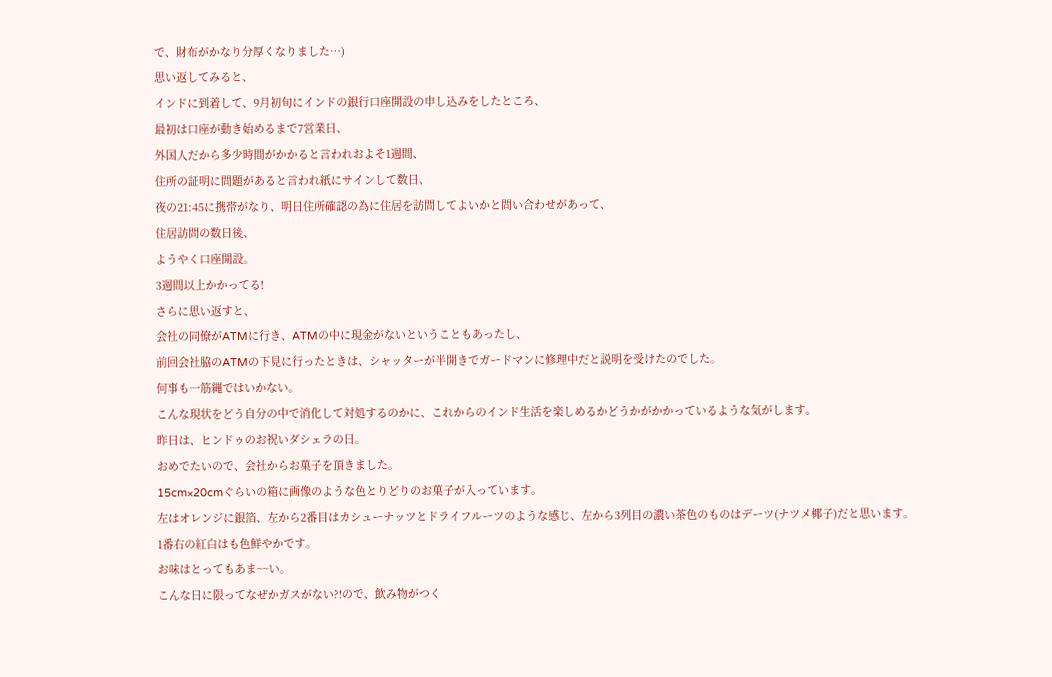で、財布がかなり分厚くなりました…)
思い返してみると、
インドに到着して、9月初旬にインドの銀行口座開設の申し込みをしたところ、
最初は口座が動き始めるまで7営業日、
外国人だから多少時間がかかると言われおよそ1週間、
住所の証明に問題があると言われ紙にサインして数日、
夜の21:45に携帯がなり、明日住所確認の為に住居を訪問してよいかと問い合わせがあって、
住居訪問の数日後、
ようやく口座開設。
3週間以上かかってる!
さらに思い返すと、
会社の同僚がATMに行き、ATMの中に現金がないということもあったし、
前回会社脇のATMの下見に行ったときは、シャッターが半開きでガードマンに修理中だと説明を受けたのでした。
何事も一筋縄ではいかない。
こんな現状をどう自分の中で消化して対処するのかに、これからのインド生活を楽しめるかどうかがかかっているような気がします。
昨日は、ヒンドゥのお祝いダシェラの日。
おめでたいので、会社からお菓子を頂きました。
15cm×20cmぐらいの箱に画像のような色とりどりのお菓子が入っています。
左はオレンジに銀箔、左から2番目はカシューナッツとドライフルーツのような感じ、左から3列目の濃い茶色のものはデーツ(ナツメ椰子)だと思います。
1番右の紅白はも色鮮やかです。
お味はとってもあま~~い。
こんな日に限ってなぜかガスがない?!ので、飲み物がつく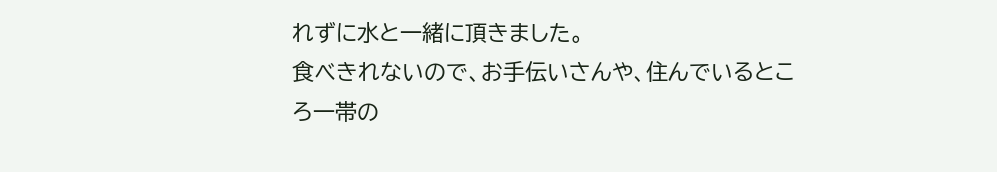れずに水と一緒に頂きました。
食べきれないので、お手伝いさんや、住んでいるところ一帯の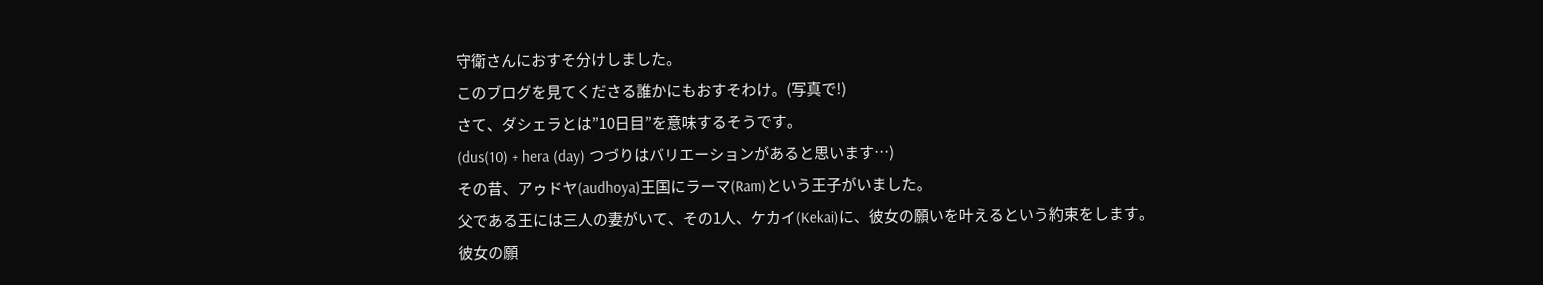守衛さんにおすそ分けしました。
このブログを見てくださる誰かにもおすそわけ。(写真で!)
さて、ダシェラとは”10日目”を意味するそうです。
(dus(10) + hera (day) つづりはバリエーションがあると思います…)
その昔、アゥドヤ(audhoya)王国にラーマ(Ram)という王子がいました。
父である王には三人の妻がいて、その1人、ケカイ(Kekai)に、彼女の願いを叶えるという約束をします。
彼女の願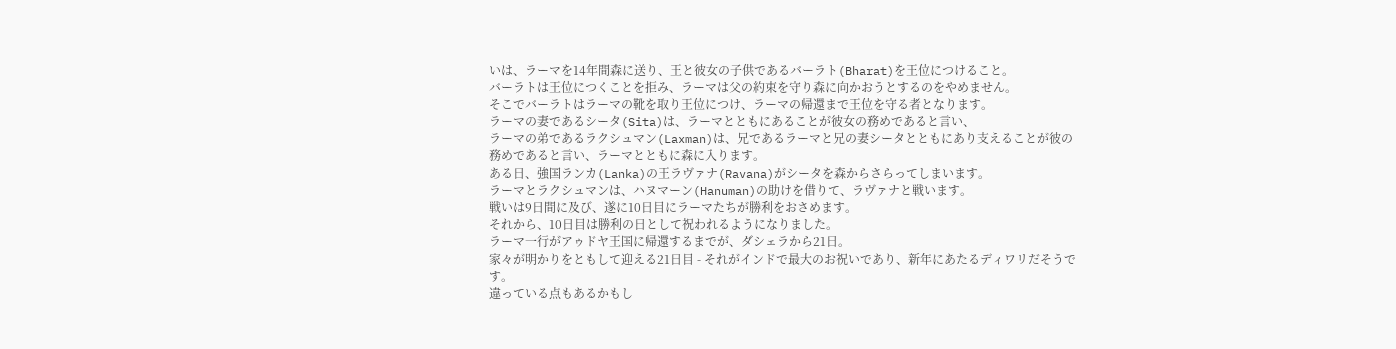いは、ラーマを14年間森に送り、王と彼女の子供であるバーラト(Bharat)を王位につけること。
バーラトは王位につくことを拒み、ラーマは父の約束を守り森に向かおうとするのをやめません。
そこでバーラトはラーマの靴を取り王位につけ、ラーマの帰還まで王位を守る者となります。
ラーマの妻であるシータ(Sita)は、ラーマとともにあることが彼女の務めであると言い、
ラーマの弟であるラクシュマン(Laxman)は、兄であるラーマと兄の妻シータとともにあり支えることが彼の務めであると言い、ラーマとともに森に入ります。
ある日、強国ランカ(Lanka)の王ラヴァナ(Ravana)がシータを森からさらってしまいます。
ラーマとラクシュマンは、ハヌマーン(Hanuman)の助けを借りて、ラヴァナと戦います。
戦いは9日間に及び、遂に10日目にラーマたちが勝利をおさめます。
それから、10日目は勝利の日として祝われるようになりました。
ラーマ一行がアゥドヤ王国に帰還するまでが、ダシェラから21日。
家々が明かりをともして迎える21日目 - それがインドで最大のお祝いであり、新年にあたるディワリだそうです。
違っている点もあるかもし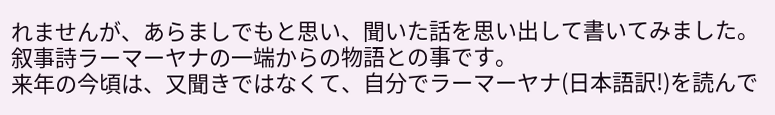れませんが、あらましでもと思い、聞いた話を思い出して書いてみました。
叙事詩ラーマーヤナの一端からの物語との事です。
来年の今頃は、又聞きではなくて、自分でラーマーヤナ(日本語訳!)を読んで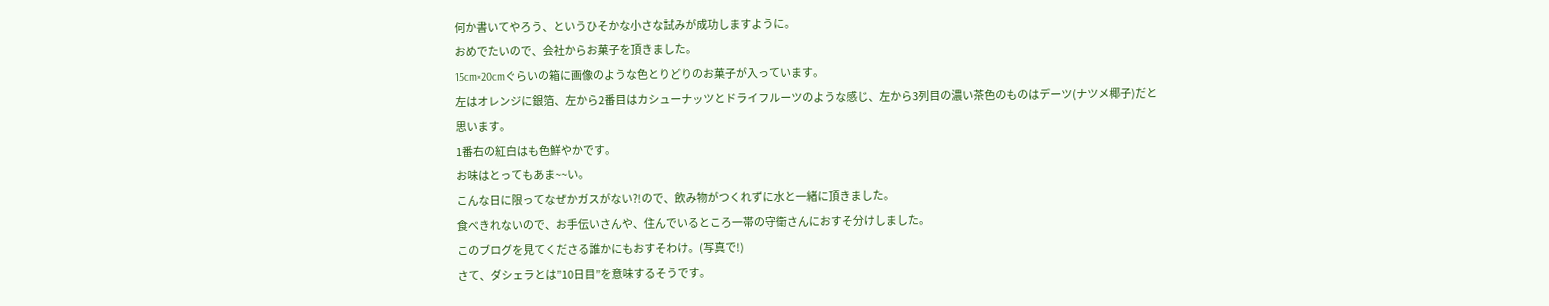何か書いてやろう、というひそかな小さな試みが成功しますように。
おめでたいので、会社からお菓子を頂きました。
15cm×20cmぐらいの箱に画像のような色とりどりのお菓子が入っています。
左はオレンジに銀箔、左から2番目はカシューナッツとドライフルーツのような感じ、左から3列目の濃い茶色のものはデーツ(ナツメ椰子)だと思います。
1番右の紅白はも色鮮やかです。
お味はとってもあま~~い。
こんな日に限ってなぜかガスがない?!ので、飲み物がつくれずに水と一緒に頂きました。
食べきれないので、お手伝いさんや、住んでいるところ一帯の守衛さんにおすそ分けしました。
このブログを見てくださる誰かにもおすそわけ。(写真で!)
さて、ダシェラとは”10日目”を意味するそうです。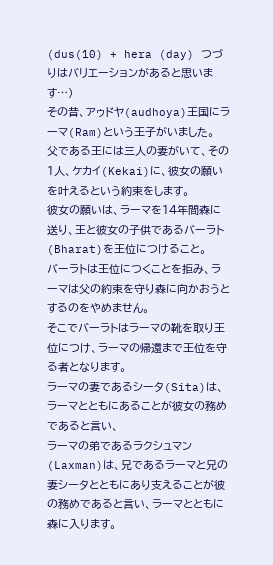(dus(10) + hera (day) つづりはバリエーションがあると思います…)
その昔、アゥドヤ(audhoya)王国にラーマ(Ram)という王子がいました。
父である王には三人の妻がいて、その1人、ケカイ(Kekai)に、彼女の願いを叶えるという約束をします。
彼女の願いは、ラーマを14年間森に送り、王と彼女の子供であるバーラト(Bharat)を王位につけること。
バーラトは王位につくことを拒み、ラーマは父の約束を守り森に向かおうとするのをやめません。
そこでバーラトはラーマの靴を取り王位につけ、ラーマの帰還まで王位を守る者となります。
ラーマの妻であるシータ(Sita)は、ラーマとともにあることが彼女の務めであると言い、
ラーマの弟であるラクシュマン(Laxman)は、兄であるラーマと兄の妻シータとともにあり支えることが彼の務めであると言い、ラーマとともに森に入ります。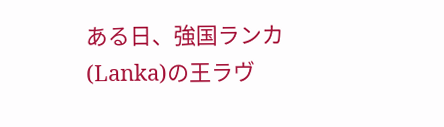ある日、強国ランカ(Lanka)の王ラヴ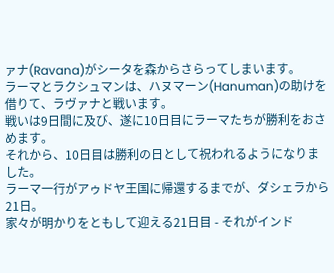ァナ(Ravana)がシータを森からさらってしまいます。
ラーマとラクシュマンは、ハヌマーン(Hanuman)の助けを借りて、ラヴァナと戦います。
戦いは9日間に及び、遂に10日目にラーマたちが勝利をおさめます。
それから、10日目は勝利の日として祝われるようになりました。
ラーマ一行がアゥドヤ王国に帰還するまでが、ダシェラから21日。
家々が明かりをともして迎える21日目 - それがインド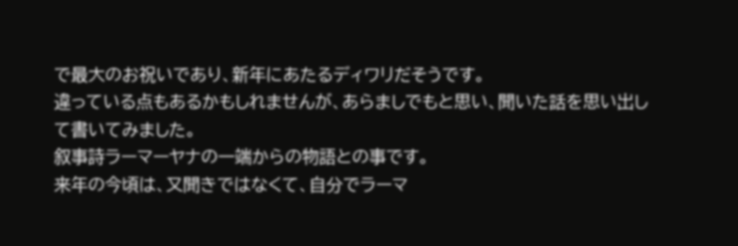で最大のお祝いであり、新年にあたるディワリだそうです。
違っている点もあるかもしれませんが、あらましでもと思い、聞いた話を思い出して書いてみました。
叙事詩ラーマーヤナの一端からの物語との事です。
来年の今頃は、又聞きではなくて、自分でラーマ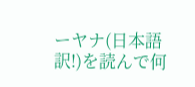ーヤナ(日本語訳!)を読んで何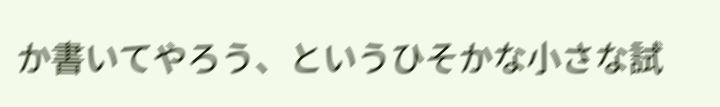か書いてやろう、というひそかな小さな試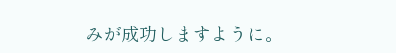みが成功しますように。